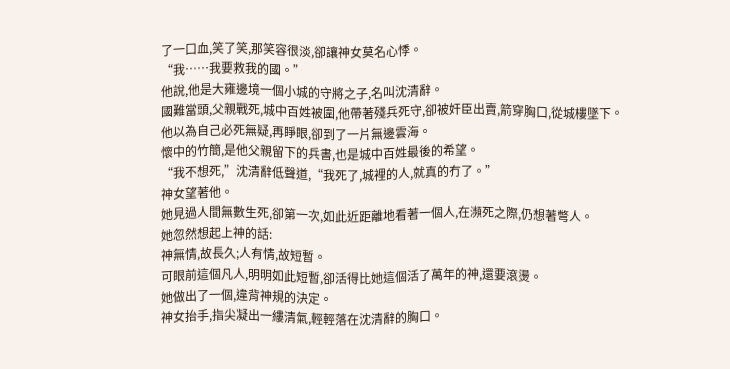了一口血,笑了笑,那笑容很淡,卻讓神女莫名心悸。
“我……我要救我的國。”
他說,他是大雍邊境一個小城的守將之子,名叫沈清辭。
國難當頭,父親戰死,城中百姓被圍,他帶著殘兵死守,卻被奸臣出賣,箭穿胸口,從城樓墜下。
他以為自己必死無疑,再睜眼,卻到了一片無邊雲海。
懷中的竹簡,是他父親留下的兵書,也是城中百姓最後的希望。
“我不想死,”沈清辭低聲道,“我死了,城裡的人,就真的冇了。”
神女望著他。
她見過人間無數生死,卻第一次,如此近距離地看著一個人,在瀕死之際,仍想著彆人。
她忽然想起上神的話:
神無情,故長久;人有情,故短暫。
可眼前這個凡人,明明如此短暫,卻活得比她這個活了萬年的神,還要滾燙。
她做出了一個,違背神規的決定。
神女抬手,指尖凝出一縷清氣,輕輕落在沈清辭的胸口。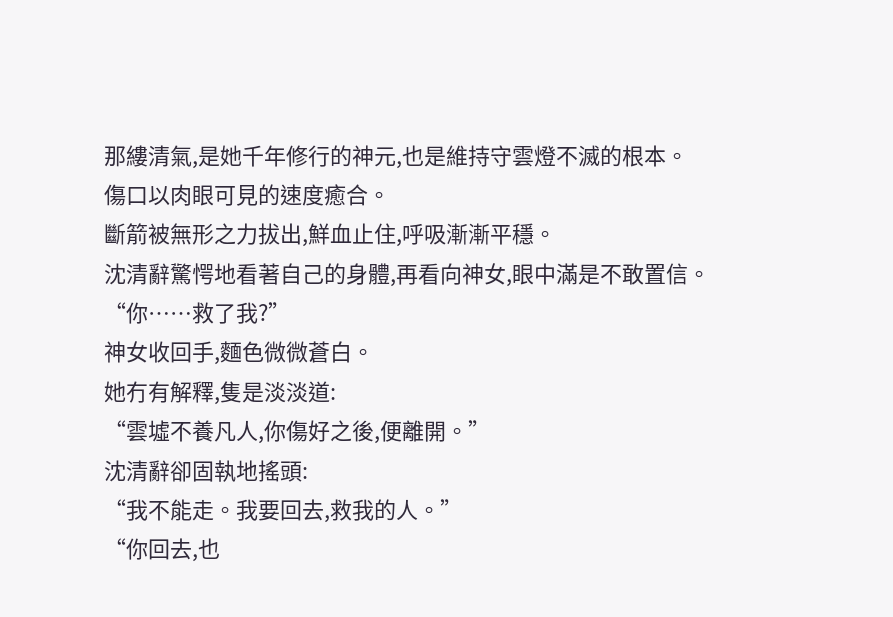那縷清氣,是她千年修行的神元,也是維持守雲燈不滅的根本。
傷口以肉眼可見的速度癒合。
斷箭被無形之力拔出,鮮血止住,呼吸漸漸平穩。
沈清辭驚愕地看著自己的身體,再看向神女,眼中滿是不敢置信。
“你……救了我?”
神女收回手,麵色微微蒼白。
她冇有解釋,隻是淡淡道:
“雲墟不養凡人,你傷好之後,便離開。”
沈清辭卻固執地搖頭:
“我不能走。我要回去,救我的人。”
“你回去,也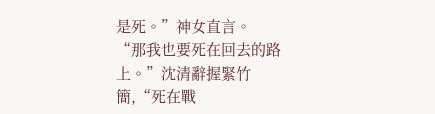是死。”神女直言。
“那我也要死在回去的路上。”沈清辭握緊竹簡,“死在戰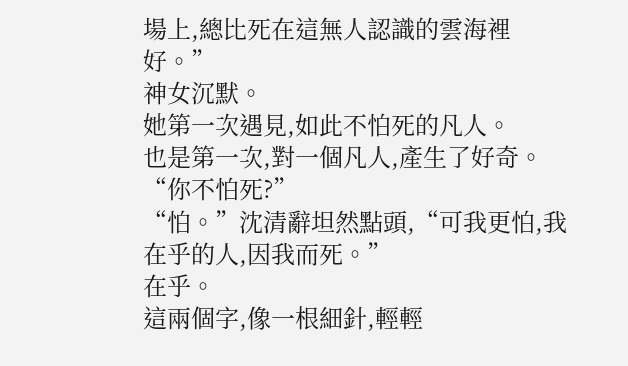場上,總比死在這無人認識的雲海裡好。”
神女沉默。
她第一次遇見,如此不怕死的凡人。
也是第一次,對一個凡人,產生了好奇。
“你不怕死?”
“怕。”沈清辭坦然點頭,“可我更怕,我在乎的人,因我而死。”
在乎。
這兩個字,像一根細針,輕輕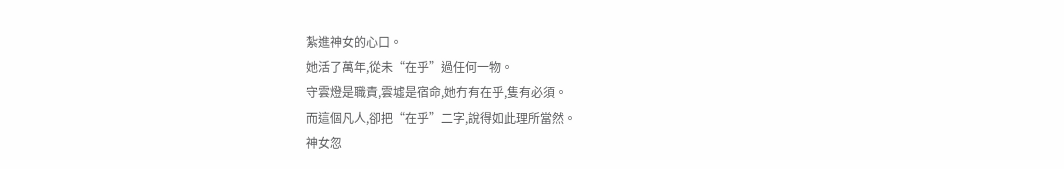紮進神女的心口。
她活了萬年,從未“在乎”過任何一物。
守雲燈是職責,雲墟是宿命,她冇有在乎,隻有必須。
而這個凡人,卻把“在乎”二字,說得如此理所當然。
神女忽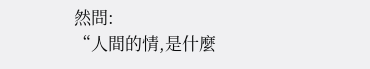然問:
“人間的情,是什麼